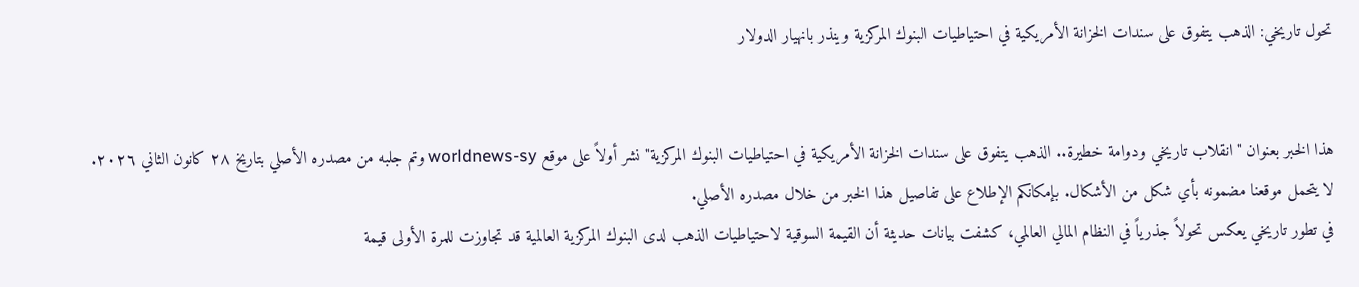تحول تاريخي: الذهب يتفوق على سندات الخزانة الأمريكية في احتياطيات البنوك المركزية وينذر بانهيار الدولار


هذا الخبر بعنوان "انقلاب تاريخي ودوامة خطيرة.. الذهب يتفوق على سندات الخزانة الأمريكية في احتياطيات البنوك المركزية" نشر أولاً على موقع worldnews-sy وتم جلبه من مصدره الأصلي بتاريخ ٢٨ كانون الثاني ٢٠٢٦.
لا يتحمل موقعنا مضمونه بأي شكل من الأشكال. بإمكانكم الإطلاع على تفاصيل هذا الخبر من خلال مصدره الأصلي.
في تطور تاريخي يعكس تحولاً جذرياً في النظام المالي العالمي، كشفت بيانات حديثة أن القيمة السوقية لاحتياطيات الذهب لدى البنوك المركزية العالمية قد تجاوزت للمرة الأولى قيمة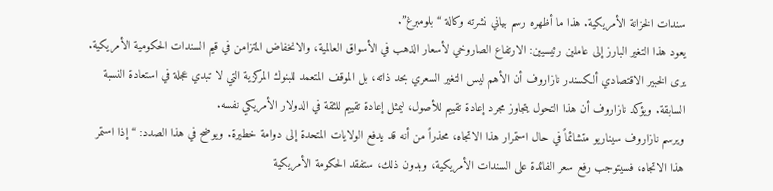سندات الخزانة الأمريكية. هذا ما أظهره رسم بياني نشرته وكالة “بلومبرغ”.
يعود هذا التغير البارز إلى عاملين رئيسيين: الارتفاع الصاروخي لأسعار الذهب في الأسواق العالمية، والانخفاض المتزامن في قيم السندات الحكومية الأمريكية.
يرى الخبير الاقتصادي ألكسندر نازاروف أن الأهم ليس التغير السعري بحد ذاته، بل الموقف المتعمد للبنوك المركزية التي لا تبدي عجلة في استعادة النسبة السابقة. ويؤكد نازاروف أن هذا التحول يتجاوز مجرد إعادة تقييم للأصول، ليمثل إعادة تقييم للثقة في الدولار الأمريكي نفسه.
ويرسم نازاروف سيناريو متشائماً في حال استمرار هذا الاتجاه، محذراً من أنه قد يدفع الولايات المتحدة إلى دوامة خطيرة. ويوضح في هذا الصدد: “إذا استمر هذا الاتجاه، فسيتوجب رفع سعر الفائدة على السندات الأمريكية، وبدون ذلك، ستفقد الحكومة الأمريكية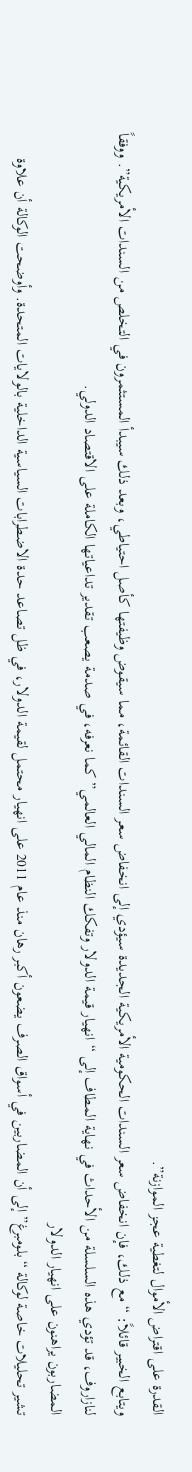القدرة على اقتراض الأموال لتغطية عجز الموازنة”.
ويتابع الخبير قائلاً: “مع ذلك، فإن انخفاض سعر السندات الحكومية الأمريكية الجديدة سيؤدي إلى انخفاض سعر السندات القائمة، مما سيقوض وظيفتها كأصل احتياطي، وبعد ذلك سيبدأ المستثمرون في التخلص من السندات الأمريكية”. ووفقاً لنازاروف، قد تؤدي هذه السلسلة من الأحداث في نهاية المطاف إلى “انهيار قيمة الدولار وتفكك النظام المالي العالمي” كما نعرفه، في صدمة يصعب تقدير تداعياتها الكاملة على الاقتصاد الدولي.
المضاربون يراهنون على انهيار الدولار
تشير تحليلات خاصة لوكالة “بلومبرغ” إلى أن المضاربين في أسواق الصرف يضعون أكبر رهان منذ عام 2011 على انهيار محتمل لقيمة الدولار، في ظل تصاعد حدة الاضطرابات السياسية الداخلية بالولايات المتحدة. وأوضحت الوكالة أن علاوة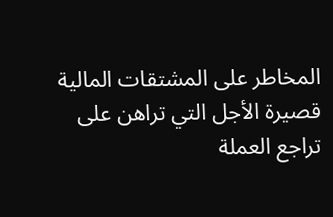المخاطر على المشتقات المالية قصيرة الأجل التي تراهن على تراجع العملة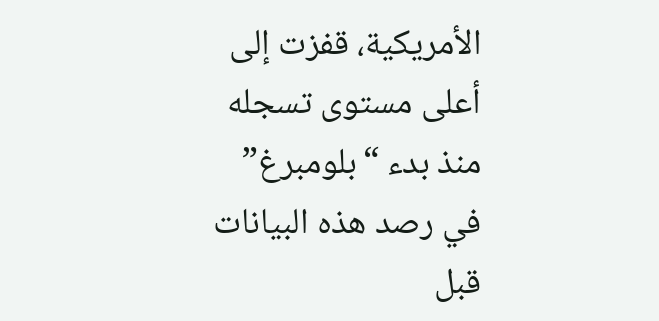الأمريكية، قفزت إلى أعلى مستوى تسجله منذ بدء “بلومبرغ” في رصد هذه البيانات قبل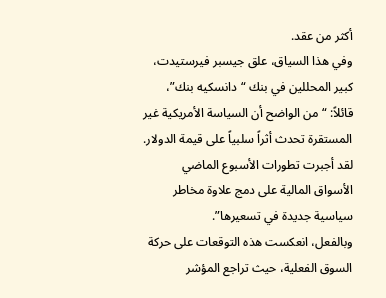أكثر من عقد.
وفي هذا السياق، علق جيسبر فيرستيدت، كبير المحللين في بنك “دانسكيه بنك”، قائلاً: “من الواضح أن السياسة الأمريكية غير المستقرة تحدث أثراً سلبياً على قيمة الدولار. لقد أجبرت تطورات الأسبوع الماضي الأسواق المالية على دمج علاوة مخاطر سياسية جديدة في تسعيرها”.
وبالفعل، انعكست هذه التوقعات على حركة السوق الفعلية، حيث تراجع المؤشر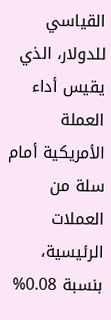القياسي للدولار، الذي يقيس أداء العملة الأمريكية أمام سلة من العملات الرئيسية، بنسبة 0.08%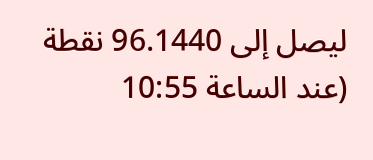ليصل إلى 96.1440 نقطة (عند الساعة 10:55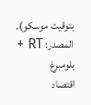بتوقيت موسكو).
المصدر: RT + بلومبرغ
اقتصاد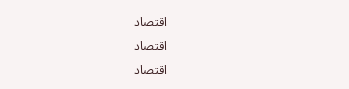اقتصاد
اقتصاد
اقتصاد